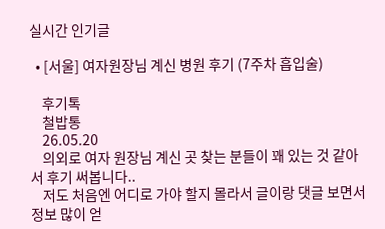실시간 인기글

  • [서울] 여자원장님 계신 병원 후기 (7주차 흡입술)

    후기톡
    철밥통
    26.05.20
    의외로 여자 원장님 계신 곳 찾는 분들이 꽤 있는 것 같아서 후기 써봅니다..
    저도 처음엔 어디로 가야 할지 몰라서 글이랑 댓글 보면서 정보 많이 얻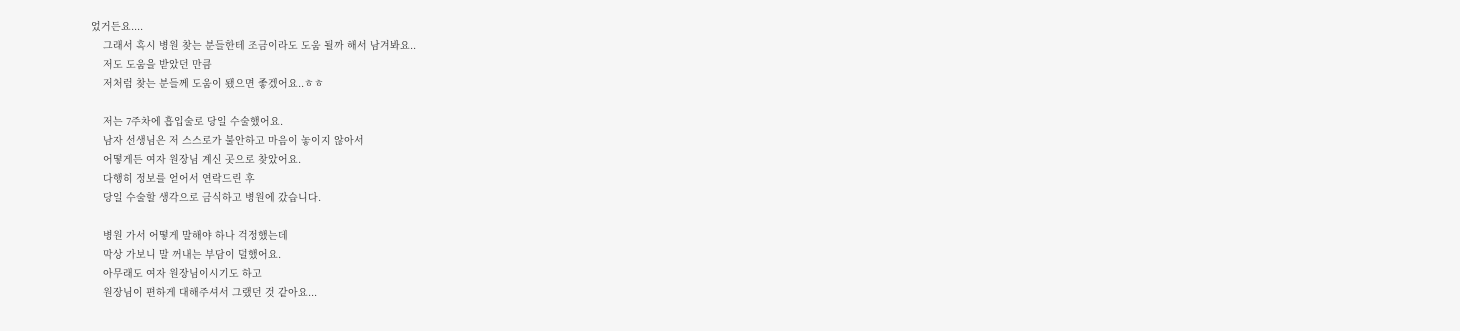었거든요....
    그래서 혹시 병원 찾는 분들한테 조금이라도 도움 될까 해서 남겨봐요..
    저도 도움을 받았던 만큼
    저처럼 찾는 분들께 도움이 됐으면 좋겠어요..ㅎㅎ

    저는 7주차에 흡입술로 당일 수술했어요.
    남자 선생님은 저 스스로가 불안하고 마음이 놓이지 않아서
    어떻게든 여자 원장님 계신 곳으로 찾았어요.
    다행히 정보를 얻어서 연락드린 후
    당일 수술할 생각으로 금식하고 병원에 갔습니다.

    병원 가서 어떻게 말해야 하나 걱정했는데
    막상 가보니 말 꺼내는 부담이 덜했어요.
    아무래도 여자 원장님이시기도 하고
    원장님이 편하게 대해주셔서 그랬던 것 같아요...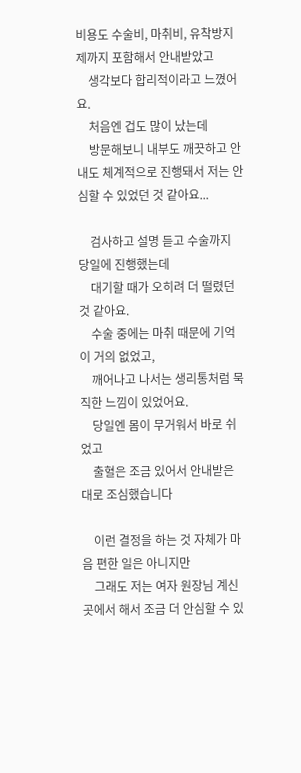비용도 수술비, 마취비, 유착방지제까지 포함해서 안내받았고
    생각보다 합리적이라고 느꼈어요.
    처음엔 겁도 많이 났는데
    방문해보니 내부도 깨끗하고 안내도 체계적으로 진행돼서 저는 안심할 수 있었던 것 같아요...

    검사하고 설명 듣고 수술까지 당일에 진행했는데
    대기할 때가 오히려 더 떨렸던 것 같아요.
    수술 중에는 마취 때문에 기억이 거의 없었고,
    깨어나고 나서는 생리통처럼 묵직한 느낌이 있었어요.
    당일엔 몸이 무거워서 바로 쉬었고
    출혈은 조금 있어서 안내받은 대로 조심했습니다

    이런 결정을 하는 것 자체가 마음 편한 일은 아니지만
    그래도 저는 여자 원장님 계신 곳에서 해서 조금 더 안심할 수 있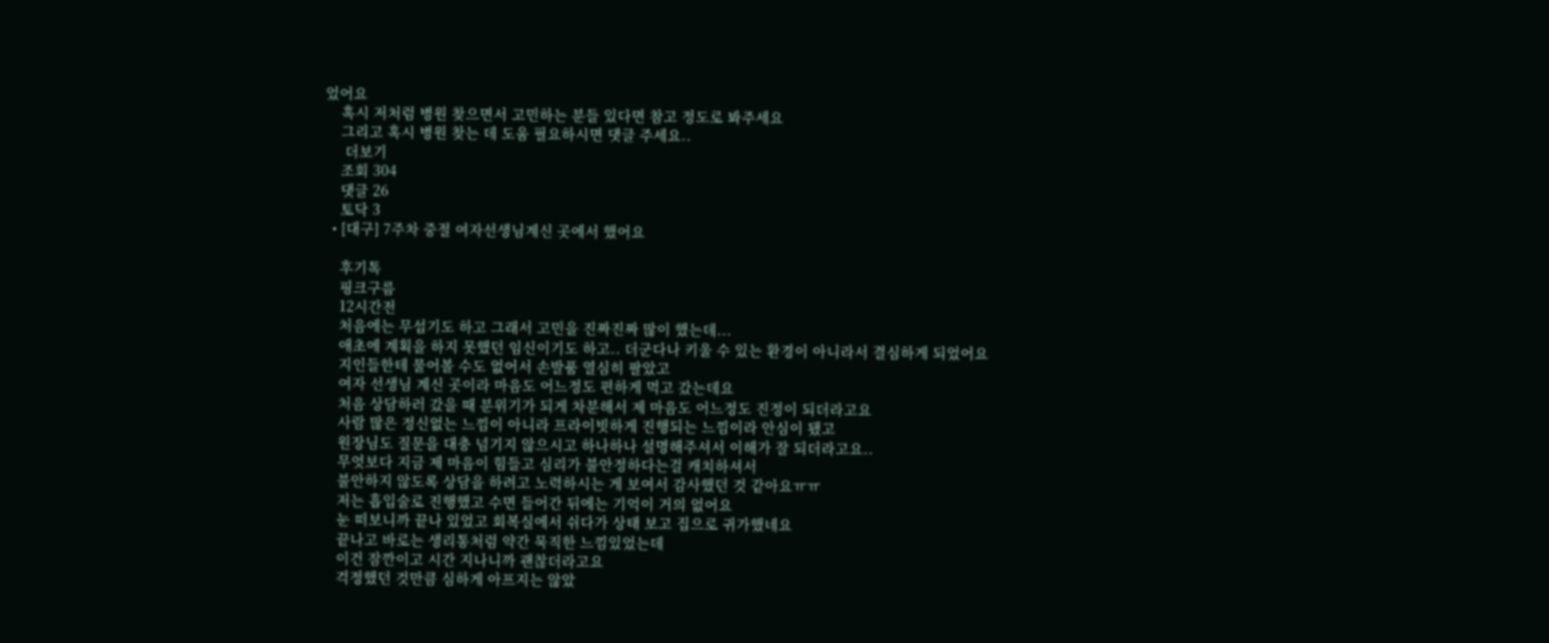었어요
    혹시 저처럼 병원 찾으면서 고민하는 분들 있다면 참고 정도로 봐주세요
    그리고 혹시 병원 찾는 데 도움 필요하시면 댓글 주세요..
     더보기
    조회 304
    댓글 26
    토닥 3
  • [대구] 7주차 중절 여자선생님계신 곳에서 했어요

    후기톡
    핑크구름
    12시간전
    처음에는 무섭기도 하고 그래서 고민을 진짜진짜 많이 했는데...
    애초에 계획을 하지 못했던 임신이기도 하고.. 더군다나 키울 수 있는 환경이 아니라서 결심하게 되었어요
    지인들한테 물어볼 수도 없어서 손발품 열심히 팔았고
    여자 선생님 계신 곳이라 마음도 어느정도 편하게 먹고 갔는데요
    처음 상담하러 갔을 때 분위기가 되게 차분해서 제 마음도 어느정도 진정이 되더라고요
    사람 많은 정신없는 느낌이 아니라 프라이빗하게 진행되는 느낌이라 안심이 됐고
    원장님도 질문을 대충 넘기지 않으시고 하나하나 설명해주셔서 이해가 잘 되더라고요..
    무엇보다 지금 제 마음이 힘들고 심리가 불안정하다는걸 캐치하셔서
    불안하지 않도록 상담을 하려고 노력하시는 게 보여서 감사했던 것 같아요ㅠㅠ
    저는 흡입술로 진행했고 수면 들어간 뒤에는 기억이 거의 없어요
    눈 떠보니까 끝나 있었고 회복실에서 쉬다가 상태 보고 집으로 귀가했네요
    끝나고 바로는 생리통처럼 약간 묵직한 느낌있었는데
    이건 잠깐이고 시간 지나니까 괜찮더라고요
    걱정했던 것만큼 심하게 아프지는 않았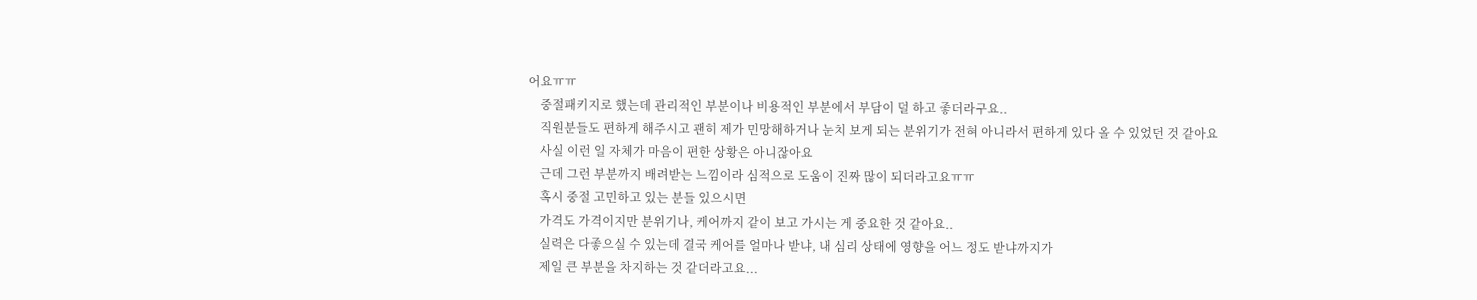어요ㅠㅠ
    중절패키지로 했는데 관리적인 부분이나 비용적인 부분에서 부담이 덜 하고 좋더라구요..
    직원분들도 편하게 해주시고 괜히 제가 민망해하거나 눈치 보게 되는 분위기가 전혀 아니라서 편하게 있다 올 수 있었던 것 같아요
    사실 이런 일 자체가 마음이 편한 상황은 아니잖아요
    근데 그런 부분까지 배려받는 느낌이라 심적으로 도움이 진짜 많이 되더라고요ㅠㅠ
    혹시 중절 고민하고 있는 분들 있으시면
    가격도 가격이지만 분위기나, 케어까지 같이 보고 가시는 게 중요한 것 같아요..
    실력은 다좋으실 수 있는데 결국 케어를 얼마나 받냐, 내 심리 상태에 영향을 어느 정도 받냐까지가
    제일 큰 부분을 차지하는 것 같더라고요...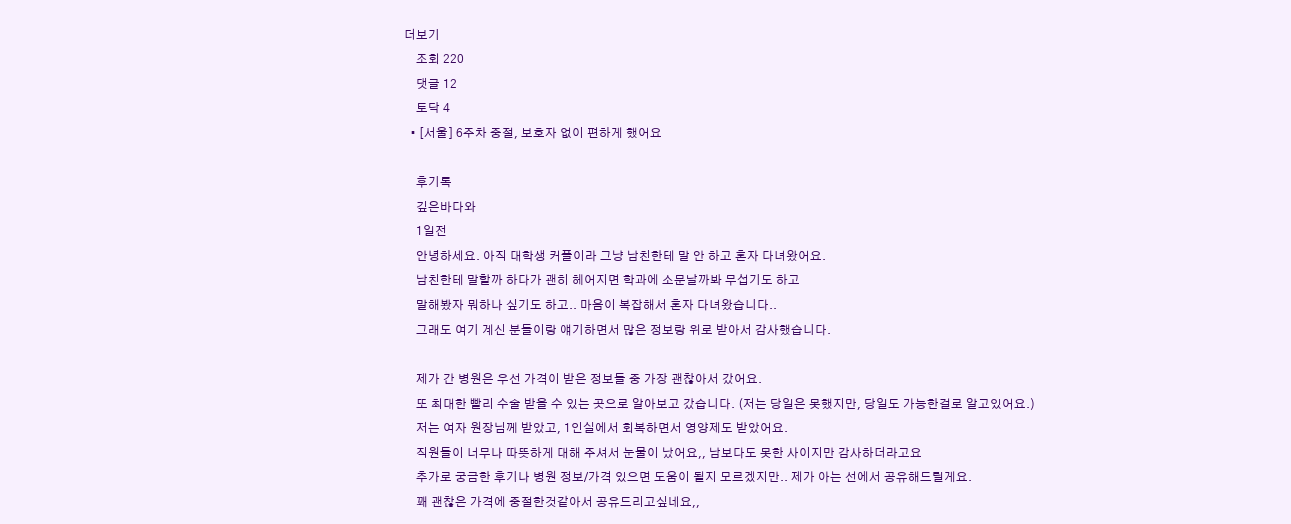더보기
    조회 220
    댓글 12
    토닥 4
  • [서울] 6주차 중절, 보호자 없이 편하게 했어요

    후기톡
    깊은바다와
    1일전
    안녕하세요. 아직 대학생 커플이라 그냥 남친한테 말 안 하고 혼자 다녀왔어요.
    남친한테 말할까 하다가 괜히 헤어지면 학과에 소문날까봐 무섭기도 하고
    말해봤자 뭐하나 싶기도 하고.. 마음이 복잡해서 혼자 다녀왔습니다..
    그래도 여기 계신 분들이랑 얘기하면서 많은 정보랑 위로 받아서 감사했습니다.

    제가 간 병원은 우선 가격이 받은 정보들 중 가장 괜찮아서 갔어요.
    또 최대한 빨리 수술 받을 수 있는 곳으로 알아보고 갔습니다. (저는 당일은 못했지만, 당일도 가능한걸로 알고있어요.)
    저는 여자 원장님께 받았고, 1인실에서 회복하면서 영양제도 받았어요.
    직원들이 너무나 따뜻하게 대해 주셔서 눈물이 났어요,, 남보다도 못한 사이지만 감사하더라고요
    추가로 궁금한 후기나 병원 정보/가격 있으면 도움이 될지 모르겠지만.. 제가 아는 선에서 공유해드릴게요.
    꽤 괜찮은 가격에 중절한것같아서 공유드리고싶네요,,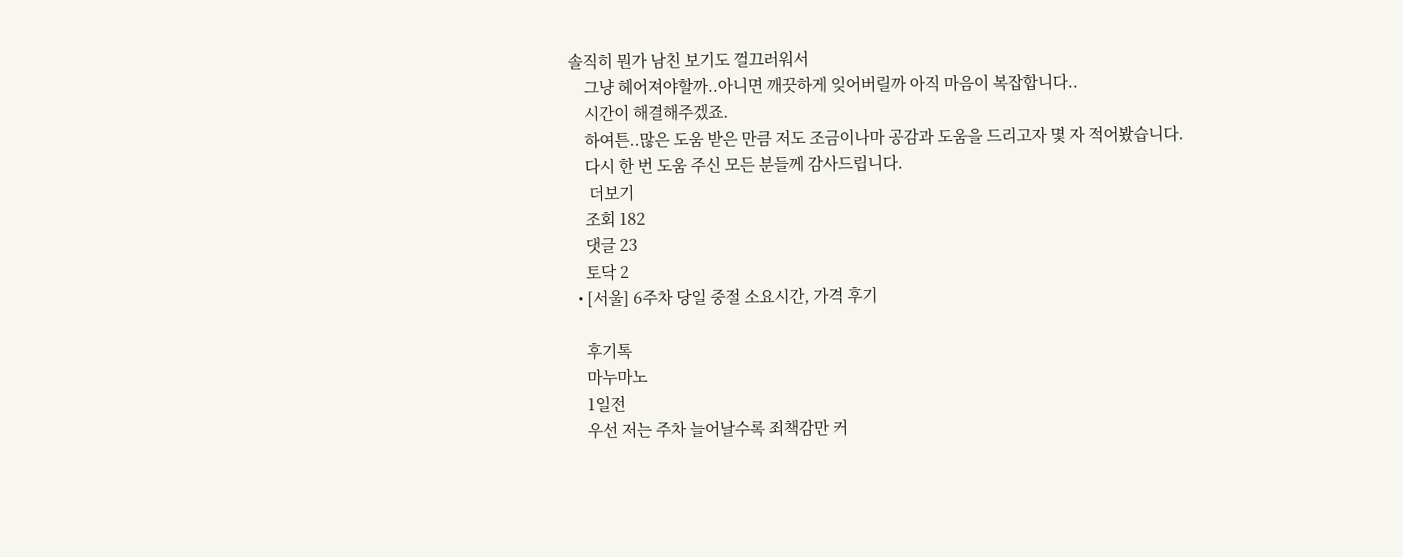솔직히 뭔가 남친 보기도 껄끄러워서
    그냥 헤어져야할까..아니면 깨끗하게 잊어버릴까 아직 마음이 복잡합니다..
    시간이 해결해주겠죠.
    하여튼..많은 도움 받은 만큼 저도 조금이나마 공감과 도움을 드리고자 몇 자 적어봤습니다.
    다시 한 번 도움 주신 모든 분들께 감사드립니다.
     더보기
    조회 182
    댓글 23
    토닥 2
  • [서울] 6주차 당일 중절 소요시간, 가격 후기

    후기톡
    마누마노
    1일전
    우선 저는 주차 늘어날수록 죄책감만 커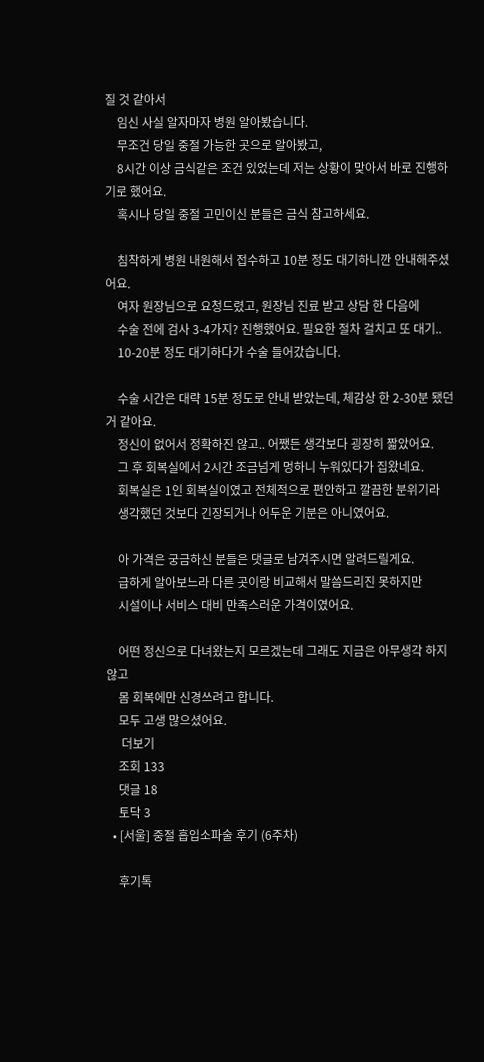질 것 같아서
    임신 사실 알자마자 병원 알아봤습니다.
    무조건 당일 중절 가능한 곳으로 알아봤고,
    8시간 이상 금식같은 조건 있었는데 저는 상황이 맞아서 바로 진행하기로 했어요.
    혹시나 당일 중절 고민이신 분들은 금식 참고하세요.

    침착하게 병원 내원해서 접수하고 10분 정도 대기하니깐 안내해주셨어요.
    여자 원장님으로 요청드렸고, 원장님 진료 받고 상담 한 다음에
    수술 전에 검사 3-4가지? 진행했어요. 필요한 절차 걸치고 또 대기..
    10-20분 정도 대기하다가 수술 들어갔습니다.

    수술 시간은 대략 15분 정도로 안내 받았는데, 체감상 한 2-30분 됐던거 같아요.
    정신이 없어서 정확하진 않고.. 어쨌든 생각보다 굉장히 짧았어요.
    그 후 회복실에서 2시간 조금넘게 멍하니 누워있다가 집왔네요.
    회복실은 1인 회복실이였고 전체적으로 편안하고 깔끔한 분위기라
    생각했던 것보다 긴장되거나 어두운 기분은 아니였어요.

    아 가격은 궁금하신 분들은 댓글로 남겨주시면 알려드릴게요.
    급하게 알아보느라 다른 곳이랑 비교해서 말씀드리진 못하지만
    시설이나 서비스 대비 만족스러운 가격이였어요.

    어떤 정신으로 다녀왔는지 모르겠는데 그래도 지금은 아무생각 하지 않고
    몸 회복에만 신경쓰려고 합니다.
    모두 고생 많으셨어요.
     더보기
    조회 133
    댓글 18
    토닥 3
  • [서울] 중절 흡입소파술 후기 (6주차)

    후기톡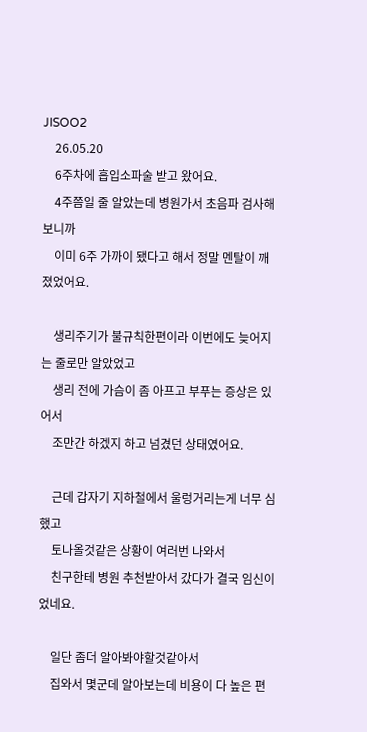JISOO2
    26.05.20
    6주차에 흡입소파술 받고 왔어요.
    4주쯤일 줄 알았는데 병원가서 초음파 검사해보니까
    이미 6주 가까이 됐다고 해서 정말 멘탈이 깨졌었어요.

    생리주기가 불규칙한편이라 이번에도 늦어지는 줄로만 알았었고
    생리 전에 가슴이 좀 아프고 부푸는 증상은 있어서
    조만간 하겠지 하고 넘겼던 상태였어요.

    근데 갑자기 지하철에서 울렁거리는게 너무 심했고
    토나올것같은 상황이 여러번 나와서
    친구한테 병원 추천받아서 갔다가 결국 임신이었네요.

    일단 좀더 알아봐야할것같아서
    집와서 몇군데 알아보는데 비용이 다 높은 편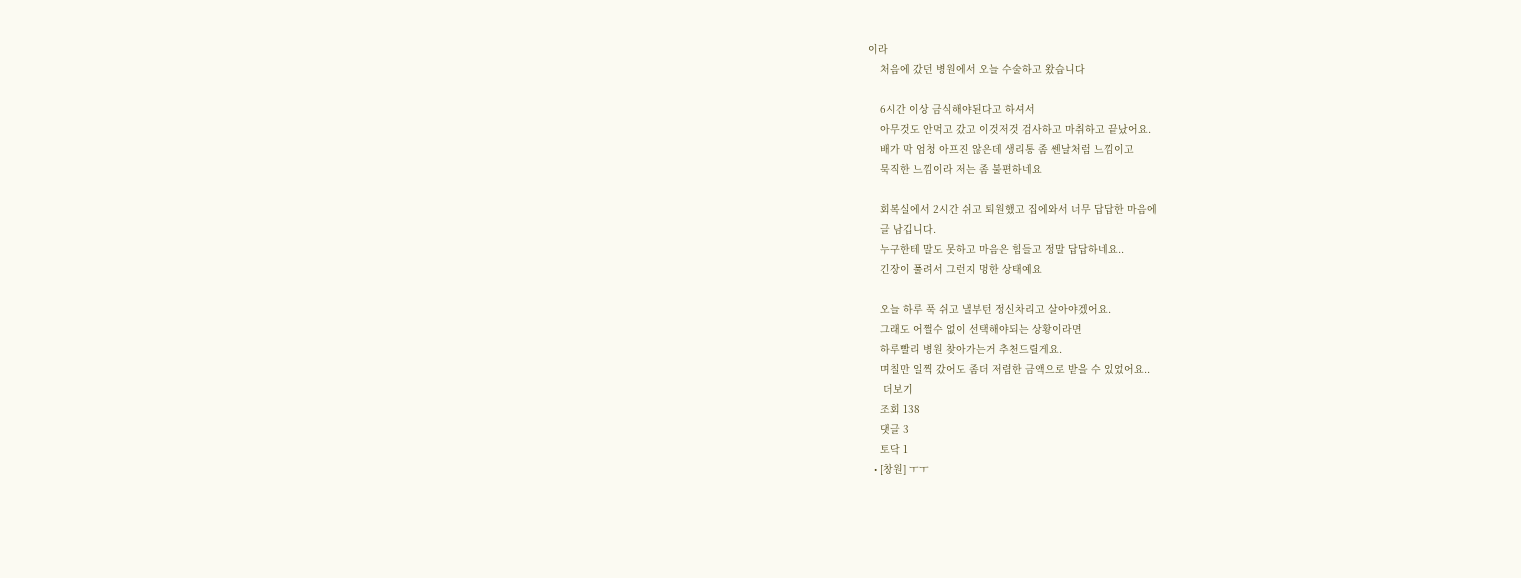이라
    처음에 갔던 병원에서 오늘 수술하고 왔습니다

    6시간 이상 금식해야된다고 하셔서
    아무것도 안먹고 갔고 이것저것 검사하고 마취하고 끝났어요.
    배가 막 엄청 아프진 않은데 생리통 좀 쎈날처럼 느낌이고
    묵직한 느낌이라 저는 좀 불편하네요

    회복실에서 2시간 쉬고 퇴원했고 집에와서 너무 답답한 마음에
    글 남깁니다.
    누구한테 말도 못하고 마음은 힘들고 정말 답답하네요..
    긴장이 풀려서 그런지 멍한 상태예요

    오늘 하루 푹 쉬고 낼부턴 정신차리고 살아야겠어요.
    그래도 어쩔수 없이 선택해야되는 상황이라면
    하루빨리 병원 찾아가는거 추천드릴게요.
    며칠만 일찍 갔어도 좀더 저렴한 금액으로 받을 수 있었어요..
     더보기
    조회 138
    댓글 3
    토닥 1
  • [창원] ㅜㅜ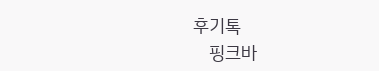후기톡
    핑크바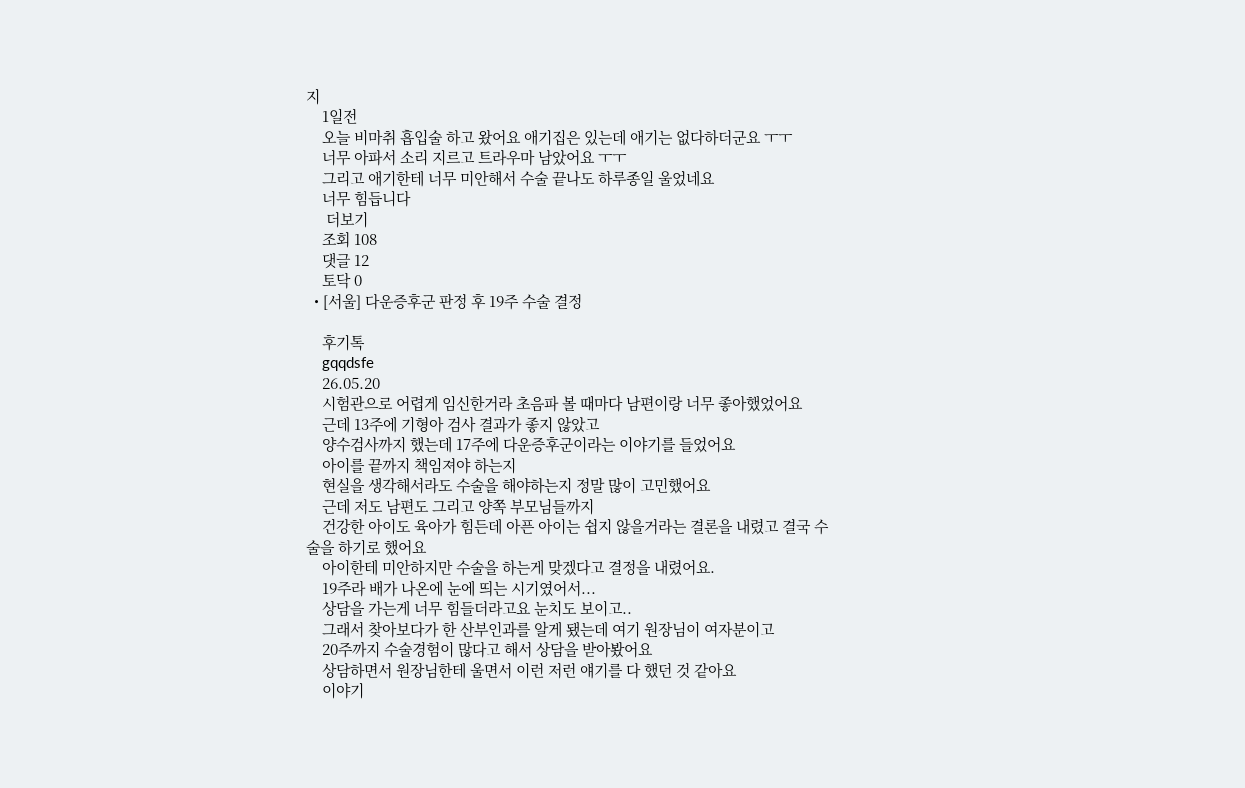지
    1일전
    오늘 비마취 흡입술 하고 왔어요 애기집은 있는데 애기는 없다하더군요 ㅜㅜ
    너무 아파서 소리 지르고 트라우마 남았어요 ㅜㅜ
    그리고 애기한테 너무 미안해서 수술 끝나도 하루종일 울었네요
    너무 힘듭니다
     더보기
    조회 108
    댓글 12
    토닥 0
  • [서울] 다운증후군 판정 후 19주 수술 결정

    후기톡
    gqqdsfe
    26.05.20
    시험관으로 어렵게 임신한거라 초음파 볼 때마다 남편이랑 너무 좋아했었어요
    근데 13주에 기형아 검사 결과가 좋지 않았고
    양수검사까지 했는데 17주에 다운증후군이라는 이야기를 들었어요
    아이를 끝까지 책임져야 하는지
    현실을 생각해서라도 수술을 해야하는지 정말 많이 고민했어요
    근데 저도 남편도 그리고 양쪽 부모님들까지
    건강한 아이도 육아가 힘든데 아픈 아이는 쉽지 않을거라는 결론을 내렸고 결국 수술을 하기로 했어요
    아이한테 미안하지만 수술을 하는게 맞겠다고 결정을 내렸어요.
    19주라 배가 나온에 눈에 띄는 시기였어서...
    상담을 가는게 너무 힘들더라고요 눈치도 보이고..
    그래서 찾아보다가 한 산부인과를 알게 됐는데 여기 원장님이 여자분이고
    20주까지 수술경험이 많다고 해서 상담을 받아봤어요
    상담하면서 원장님한테 울면서 이런 저런 얘기를 다 했던 것 같아요
    이야기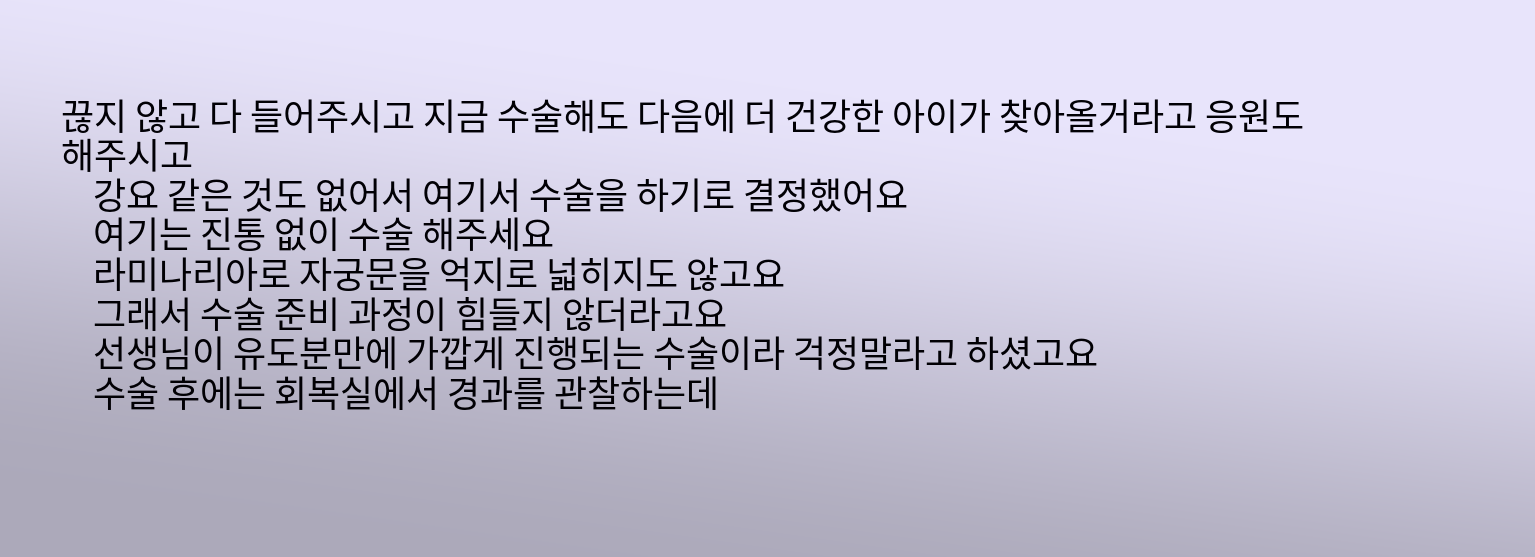끊지 않고 다 들어주시고 지금 수술해도 다음에 더 건강한 아이가 찾아올거라고 응원도 해주시고
    강요 같은 것도 없어서 여기서 수술을 하기로 결정했어요
    여기는 진통 없이 수술 해주세요
    라미나리아로 자궁문을 억지로 넓히지도 않고요
    그래서 수술 준비 과정이 힘들지 않더라고요
    선생님이 유도분만에 가깝게 진행되는 수술이라 걱정말라고 하셨고요
    수술 후에는 회복실에서 경과를 관찰하는데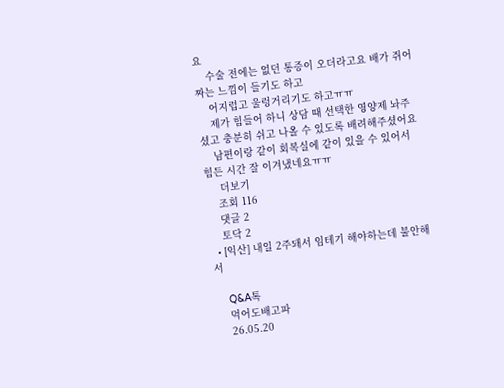요
    수술 전에는 없던 통증이 오더라고요 배가 쥐어 짜는 느낌이 들기도 하고
    어지럽고 울렁거리기도 하고ㅠㅠ
    제가 힘들어 하니 상담 때 선택한 영양제 놔주셨고 충분히 쉬고 나올 수 있도록 배려해주셨어요
    남편이랑 같이 회복실에 같이 있을 수 있어서 힘든 시간 잘 이겨냈네요ㅠㅠ
     더보기
    조회 116
    댓글 2
    토닥 2
  • [익산] 내일 2주돼서 임테기 해야하는데 불안해서

    Q&A톡
    먹어도배고파
    26.05.20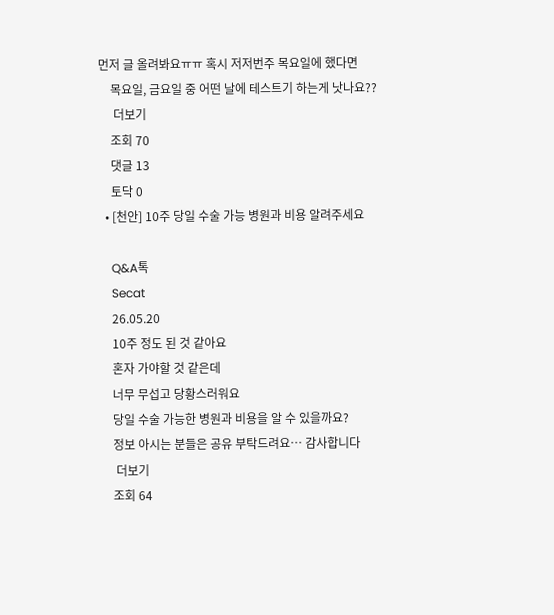먼저 글 올려봐요ㅠㅠ 혹시 저저번주 목요일에 했다면
    목요일, 금요일 중 어떤 날에 테스트기 하는게 낫나요??
     더보기
    조회 70
    댓글 13
    토닥 0
  • [천안] 10주 당일 수술 가능 병원과 비용 알려주세요

    Q&A톡
    Secat
    26.05.20
    10주 정도 된 것 같아요
    혼자 가야할 것 같은데
    너무 무섭고 당황스러워요
    당일 수술 가능한 병원과 비용을 알 수 있을까요?
    정보 아시는 분들은 공유 부탁드려요… 감사합니다
     더보기
    조회 64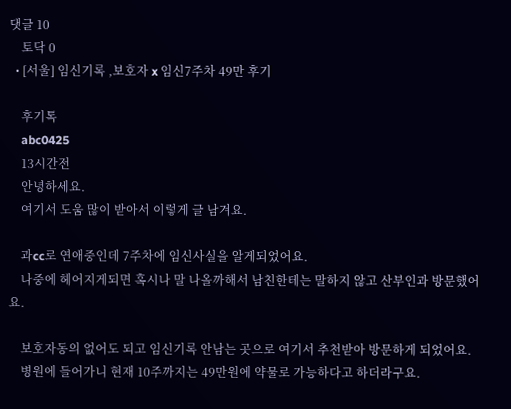댓글 10
    토닥 0
  • [서울] 임신기록 ,보호자 x 임신7주차 49만 후기

    후기톡
    abc0425
    13시간전
    안녕하세요.
    여기서 도움 많이 받아서 이렇게 글 남겨요.

    과cc로 연애중인데 7주차에 임신사실을 알게되었어요.
    나중에 헤어지게되면 혹시나 말 나올까해서 남친한테는 말하지 않고 산부인과 방문했어요.

    보호자동의 없어도 되고 임신기록 안남는 곳으로 여기서 추천받아 방문하게 되었어요.
    병원에 들어가니 현재 10주까지는 49만원에 약물로 가능하다고 하더라구요.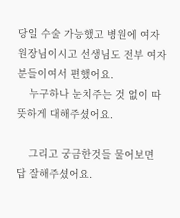당일 수술 가능했고 병원에 여자원장님이시고 선생님도 전부 여자분들이여서 편했어요.
    누구하나 눈치주는 것 없이 따뜻하게 대해주셨어요.

    그리고 궁금한것들 물어보면 답 잘해주셨어요.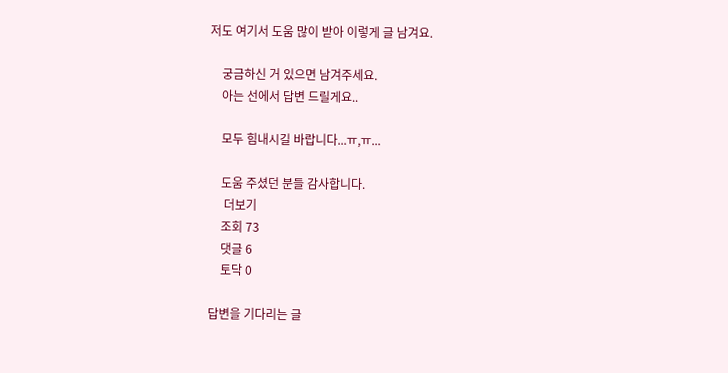저도 여기서 도움 많이 받아 이렇게 글 남겨요.

    궁금하신 거 있으면 남겨주세요.
    아는 선에서 답변 드릴게요..

    모두 힘내시길 바랍니다...ㅠ,ㅠ...

    도움 주셨던 분들 감사합니다.
     더보기
    조회 73
    댓글 6
    토닥 0

답변을 기다리는 글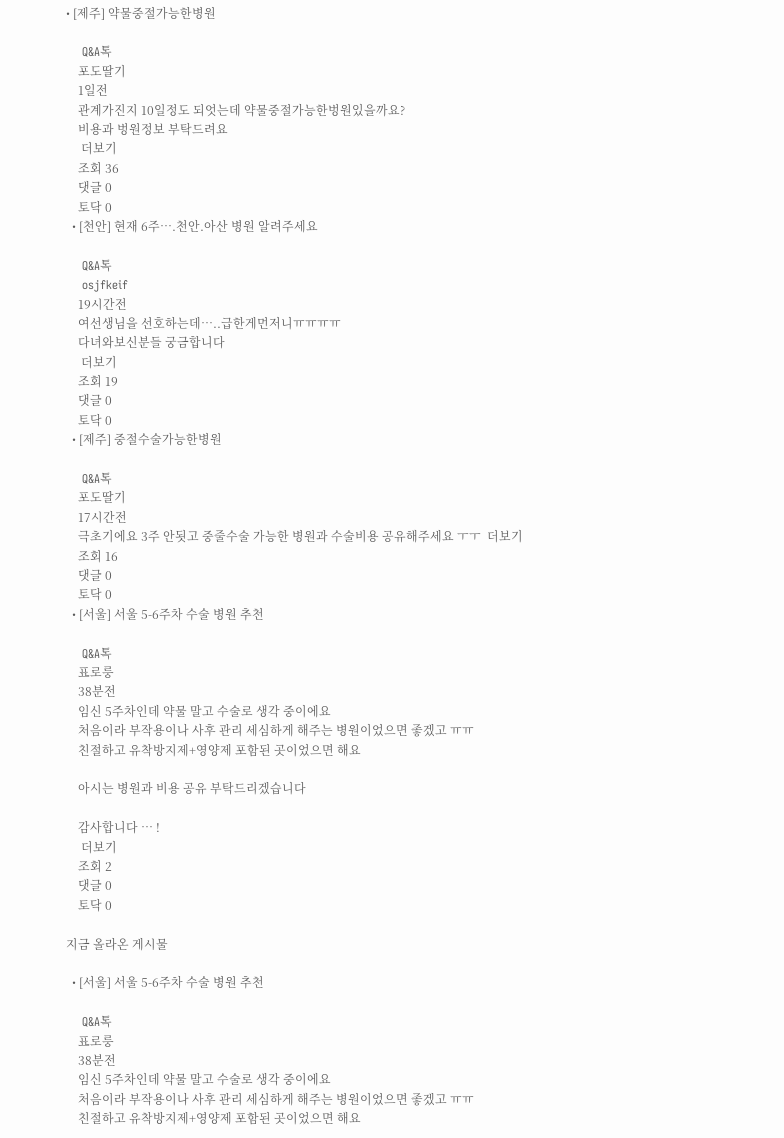• [제주] 약물중절가능한병원

    Q&A톡
    포도딸기
    1일전
    관계가진지 10일정도 되엇는데 약물중절가능한벙원있을까요?
    비용과 벙원정보 부탁드려요
     더보기
    조회 36
    댓글 0
    토닥 0
  • [천안] 현재 6주….천안.아산 병원 알려주세요

    Q&A톡
    osjfkeif
    19시간전
    여선생님을 선호하는데…..급한게먼저니ㅠㅠㅠㅠ
    다녀와보신분들 궁금합니다
     더보기
    조회 19
    댓글 0
    토닥 0
  • [제주] 중절수술가능한병원

    Q&A톡
    포도딸기
    17시간전
    극초기에요 3주 안됫고 중줄수술 가능한 병원과 수술비용 공유해주세요 ㅜㅜ  더보기
    조회 16
    댓글 0
    토닥 0
  • [서울] 서울 5-6주차 수술 병원 추천

    Q&A톡
    표로룽
    38분전
    임신 5주차인데 약물 말고 수술로 생각 중이에요
    처음이라 부작용이나 사후 관리 세심하게 해주는 병원이었으면 좋겠고 ㅠㅠ
    친절하고 유착방지제+영양제 포함된 곳이었으면 해요

    아시는 병원과 비용 공유 부탁드리겠습니다

    감사합니다 … !
     더보기
    조회 2
    댓글 0
    토닥 0

지금 올라온 게시물

  • [서울] 서울 5-6주차 수술 병원 추천

    Q&A톡
    표로룽
    38분전
    임신 5주차인데 약물 말고 수술로 생각 중이에요
    처음이라 부작용이나 사후 관리 세심하게 해주는 병원이었으면 좋겠고 ㅠㅠ
    친절하고 유착방지제+영양제 포함된 곳이었으면 해요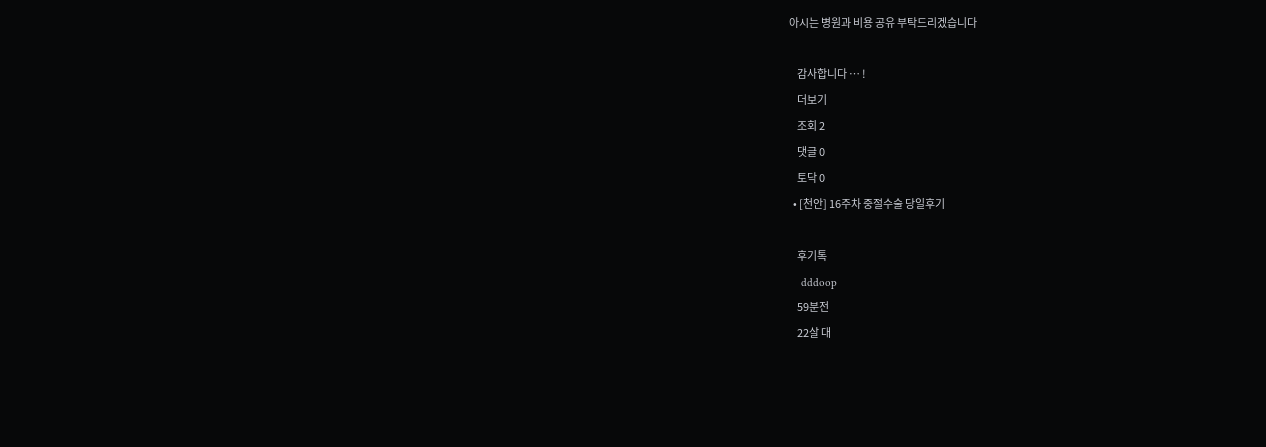아시는 병원과 비용 공유 부탁드리겠습니다

    감사합니다 … !
    더보기
    조회 2
    댓글 0
    토닥 0
  • [천안] 16주차 중절수술 당일후기

    후기톡
    dddoop
    59분전
    22살 대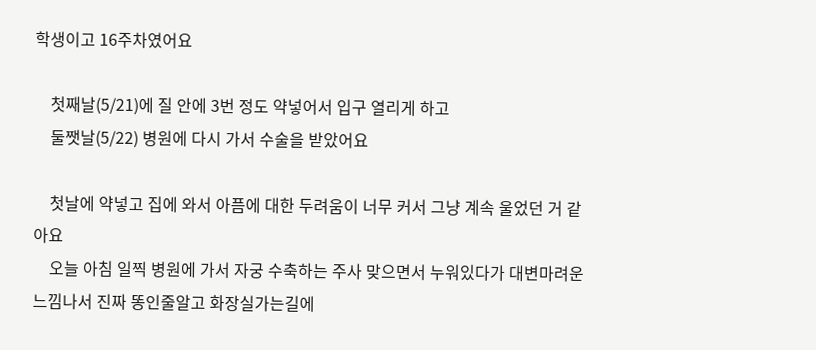학생이고 16주차였어요

    첫째날(5/21)에 질 안에 3번 정도 약넣어서 입구 열리게 하고
    둘쨋날(5/22) 병원에 다시 가서 수술을 받았어요

    첫날에 약넣고 집에 와서 아픔에 대한 두려움이 너무 커서 그냥 계속 울었던 거 같아요
    오늘 아침 일찍 병원에 가서 자궁 수축하는 주사 맞으면서 누워있다가 대변마려운 느낌나서 진짜 똥인줄알고 화장실가는길에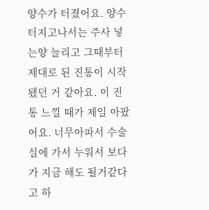양수가 터졌어요. 양수 터지고나서는 주사 넣는양 늘리고 그때부터 제대로 된 진통이 시작됐던 거 같아요. 이 진통 느낄 때가 제일 아팠어요. 너무아파서 수술실에 가서 누워서 보다가 지금 해도 될거같다고 하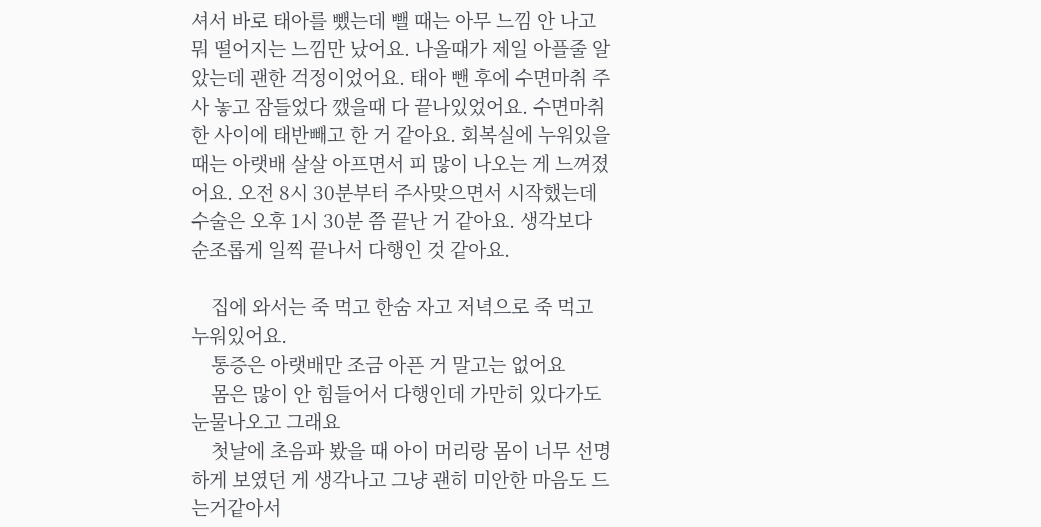셔서 바로 태아를 뺐는데 뺄 때는 아무 느낌 안 나고 뭐 떨어지는 느낌만 났어요. 나올때가 제일 아플줄 알았는데 괜한 걱정이었어요. 태아 뺀 후에 수면마취 주사 놓고 잠들었다 깼을때 다 끝나있었어요. 수면마취 한 사이에 태반빼고 한 거 같아요. 회복실에 누워있을때는 아랫배 살살 아프면서 피 많이 나오는 게 느껴졌어요. 오전 8시 30분부터 주사맞으면서 시작했는데 수술은 오후 1시 30분 쯤 끝난 거 같아요. 생각보다 순조롭게 일찍 끝나서 다행인 것 같아요.

    집에 와서는 죽 먹고 한숨 자고 저녁으로 죽 먹고 누워있어요.
    통증은 아랫배만 조금 아픈 거 말고는 없어요
    몸은 많이 안 힘들어서 다행인데 가만히 있다가도 눈물나오고 그래요
    첫날에 초음파 봤을 때 아이 머리랑 몸이 너무 선명하게 보였던 게 생각나고 그냥 괜히 미안한 마음도 드는거같아서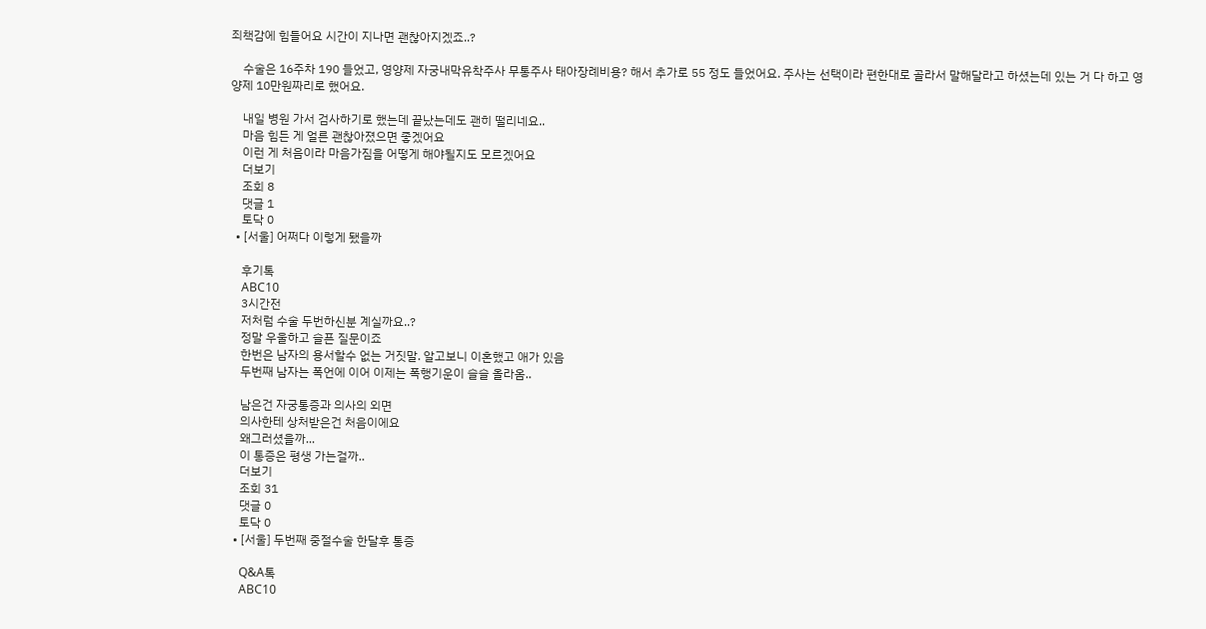죄책감에 힘들어요 시간이 지나면 괜찮아지겠죠..?

    수술은 16주차 190 들었고, 영양제 자궁내막유착주사 무통주사 태아장례비용? 해서 추가로 55 정도 들었어요. 주사는 선택이라 편한대로 골라서 말해달라고 하셨는데 있는 거 다 하고 영양제 10만원짜리로 했어요.

    내일 병원 가서 검사하기로 했는데 끝났는데도 괜히 떨리네요..
    마음 힘든 게 얼른 괜찮아졌으면 좋겠어요
    이런 게 처음이라 마음가짐을 어떻게 해야될지도 모르겠어요
    더보기
    조회 8
    댓글 1
    토닥 0
  • [서울] 어쩌다 이렇게 됐을까

    후기톡
    ABC10
    3시간전
    저처럼 수술 두번하신분 계실까요..?
    정말 우울하고 슬픈 질문이죠
    한번은 남자의 용서할수 없는 거짓말. 알고보니 이혼했고 애가 있음
    두번째 남자는 폭언에 이어 이제는 폭행기운이 슬슬 올라옴..

    남은건 자궁통증과 의사의 외면
    의사한테 상처받은건 처음이에요
    왜그러셨을까...
    이 통증은 평생 가는걸까..
    더보기
    조회 31
    댓글 0
    토닥 0
  • [서울] 두번째 중절수술 한달후 통증

    Q&A톡
    ABC10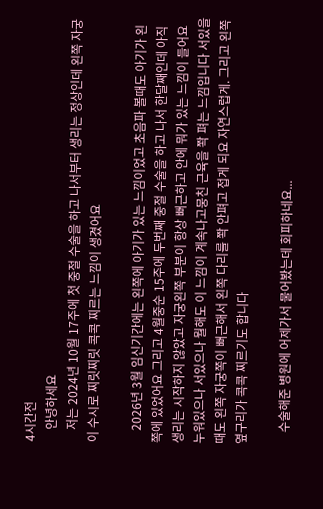4시간전
    안녕하세요
    저는 2024년 10월 17주에 첫 중절 수술을 하고 나서부터 생리는 정상인데 왼쪽 자궁이 수시로 찌릿찌릿 콕콕 찌르는 느낌이 생겼어요

    2026년 3월 임신기간에는 왼쪽에 아기가 있는 느낌이었고 초음파 볼때도 아기가 왼쪽에 있었어요 그리고 4월중순 15주에 두번째 중절 수술을 하고 나서 한달째인데 아직 생리는 시작하지 않았고 자궁왼쪽 부분이 항상 뻐근하고 안에 뭐가 있는 느낌이 들어요 누워있으나 서있으나 뭘해도 이 느낌이 계속나고뭉친 근육을 쫙 펴는 느낌입니다 서있을때도 왼쪽 자궁쪽이 뻐근해서 왼쪽 다리를 쫙 안펴고 접게 되요 자연스럽게. 그리고 왼쪽 옆구리가 콕콕 찌르기도 합니다

    수술해준 병원에 어제가서 물어봤는데 회피하네요...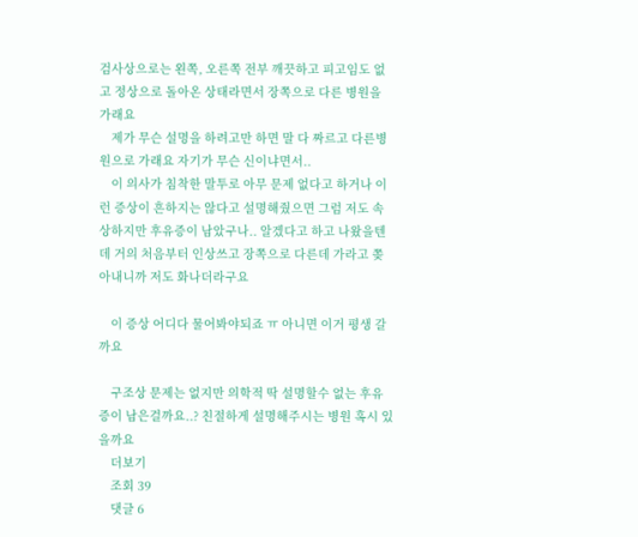검사상으로는 왼쪽, 오른쪽 전부 깨끗하고 피고임도 없고 정상으로 돌아온 상태라면서 장쪽으로 다른 병원을 가래요
    제가 무슨 설명을 하려고만 하면 말 다 짜르고 다른병원으로 가래요 자기가 무슨 신이냐면서..
    이 의사가 침착한 말투로 아무 문제 없다고 하거나 이런 증상이 흔하지는 않다고 설명해줬으면 그럼 저도 속상하지만 후유증이 남았구나.. 알겠다고 하고 나왔을텐데 거의 처음부터 인상쓰고 장쪽으로 다른데 가라고 쫒아내니까 저도 화나더라구요

    이 증상 어디다 물어봐야되죠 ㅠ 아니면 이거 평생 갈까요

    구조상 문제는 없지만 의학적 딱 설명할수 없는 후유증이 남은걸까요..? 친절하게 설명해주시는 병원 혹시 있을까요
    더보기
    조회 39
    댓글 6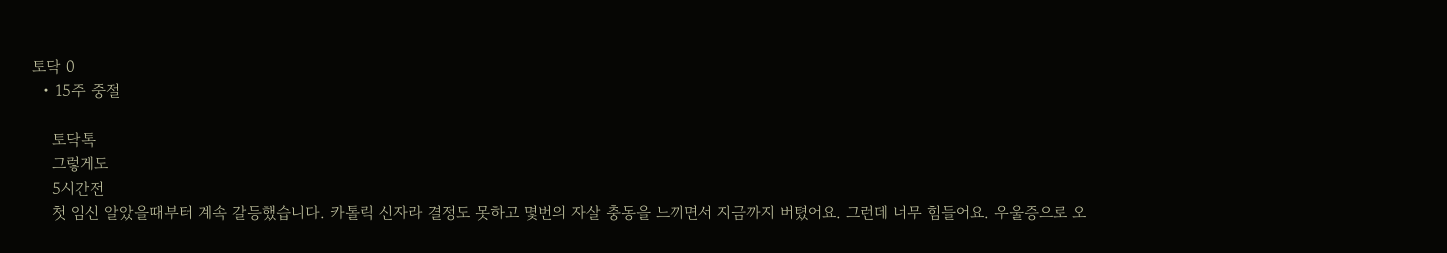토닥 0
  • 15주 중절

    토닥톡
    그렇게도
    5시간전
    첫 임신 알았을때부터 계속 갈등했습니다. 카톨릭 신자라 결정도 못하고 몇번의 자살 충동을 느끼면서 지금까지 버텼어요. 그런데 너무 힘들어요. 우울증으로 오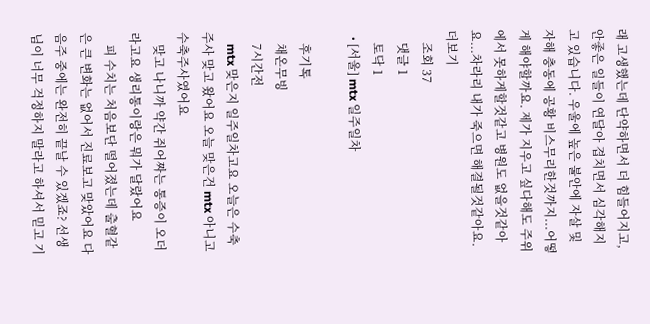래 고생했는데 단약하면서 더 힘들어지고, 안좋은 일들이 연달아 겹치면서 심각해지고 있습니다. 우울에 높은 불안에 자살 및 자해 충동에 공황 비스무리한것까지...어떻게 해야할까요. 제가 지우고 싶다해도 주위에서 못하게할것같고 병원도 없을것같아요...차라리 내가 죽으면 해결될것같아요. 더보기
    조회 37
    댓글 1
    토닥 1
  • [서울] mtx 일주일차

    후기톡
    채온무빙
    7시간전
    mtx 맞은지 일주일차고요 오늘은 수축주사 맞고 왔어요 오늘 맞은건 mtx 아니고 수축주사였어요
    맞고 나니까 약간 쥐어짜는 통증이 오더라고요 생리통이랑은 뭐가 달랐어요
    피 수치는 처음보단 떨어졌는데 출혈같은 큰 변화는 없어서 진료보고 맞았어요 다음주 중에는 완전히 끝날 수 있겠죠? 선생님이 너무 걱정하지 말라고 하셔서 믿고 기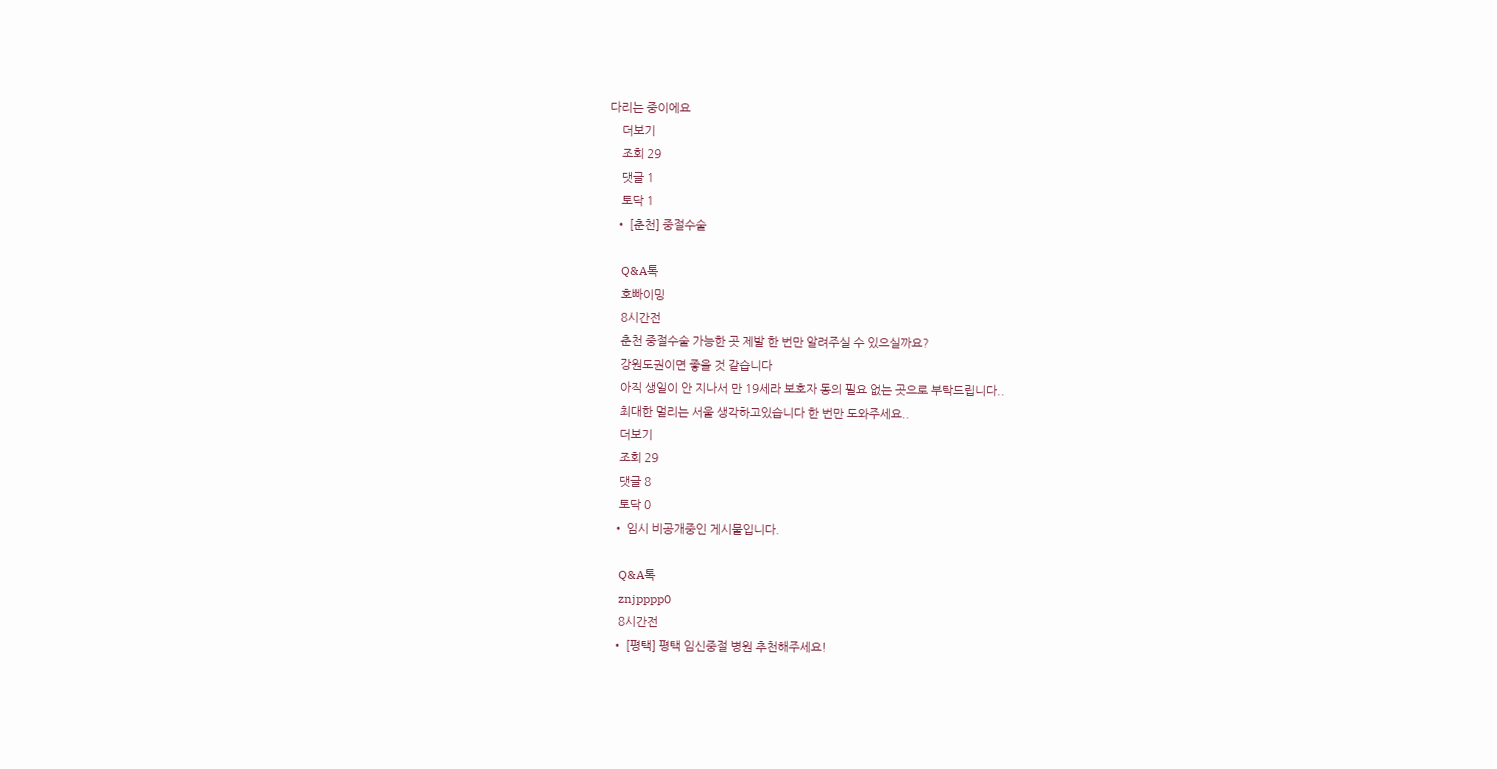다리는 중이에요
    더보기
    조회 29
    댓글 1
    토닥 1
  • [춘천] 중절수술

    Q&A톡
    호빠이밍
    8시간전
    춘천 중절수술 가능한 곳 제발 한 번만 알려주실 수 있으실까요?
    강원도권이면 좋을 것 같습니다
    아직 생일이 안 지나서 만 19세라 보호자 동의 필요 없는 곳으로 부탁드립니다..
    최대한 멀리는 서울 생각하고있습니다 한 번만 도와주세요..
    더보기
    조회 29
    댓글 8
    토닥 0
  • 임시 비공개중인 게시물입니다.

    Q&A톡
    znjpppp0
    8시간전
  • [평택] 평택 임신중절 병원 추천해주세요!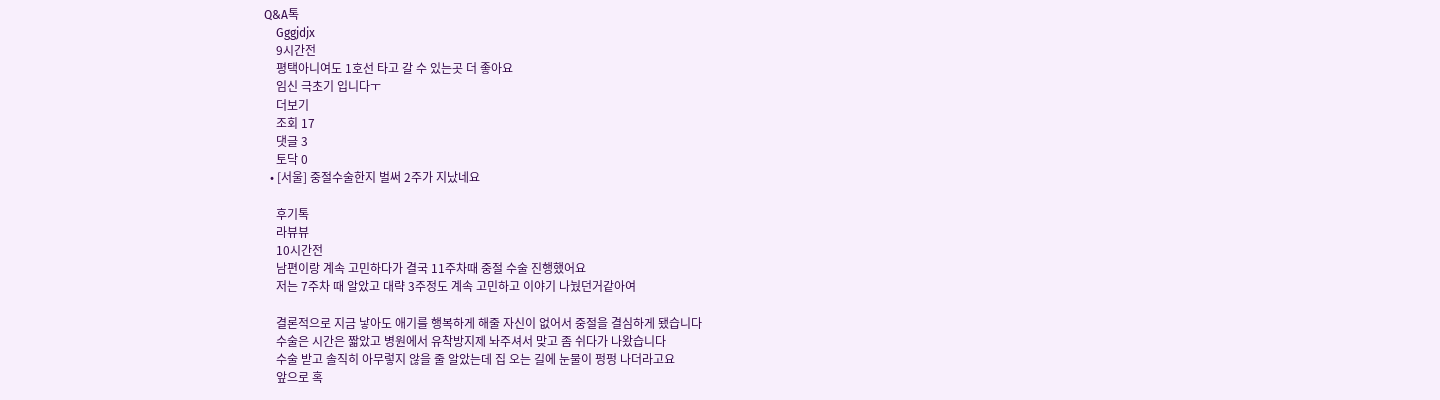Q&A톡
    Gggjdjx
    9시간전
    평택아니여도 1호선 타고 갈 수 있는곳 더 좋아요
    임신 극초기 입니다ㅜ
    더보기
    조회 17
    댓글 3
    토닥 0
  • [서울] 중절수술한지 벌써 2주가 지났네요

    후기톡
    라뷰뷰
    10시간전
    남편이랑 계속 고민하다가 결국 11주차때 중절 수술 진행했어요
    저는 7주차 때 알았고 대략 3주정도 계속 고민하고 이야기 나눴던거같아여

    결론적으로 지금 낳아도 애기를 행복하게 해줄 자신이 없어서 중절을 결심하게 됐습니다
    수술은 시간은 짧았고 병원에서 유착방지제 놔주셔서 맞고 좀 쉬다가 나왔습니다
    수술 받고 솔직히 아무렇지 않을 줄 알았는데 집 오는 길에 눈물이 펑펑 나더라고요
    앞으로 혹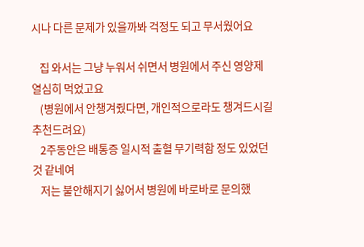시나 다른 문제가 있을까봐 걱정도 되고 무서웠어요

    집 와서는 그냥 누워서 쉬면서 병원에서 주신 영양제 열심히 먹었고요
    (병원에서 안챙겨줬다면, 개인적으로라도 챙겨드시길 추천드려요)
    2주동안은 배통증 일시적 출혈 무기력함 정도 있었던 것 같네여
    저는 불안해지기 싫어서 병원에 바로바로 문의했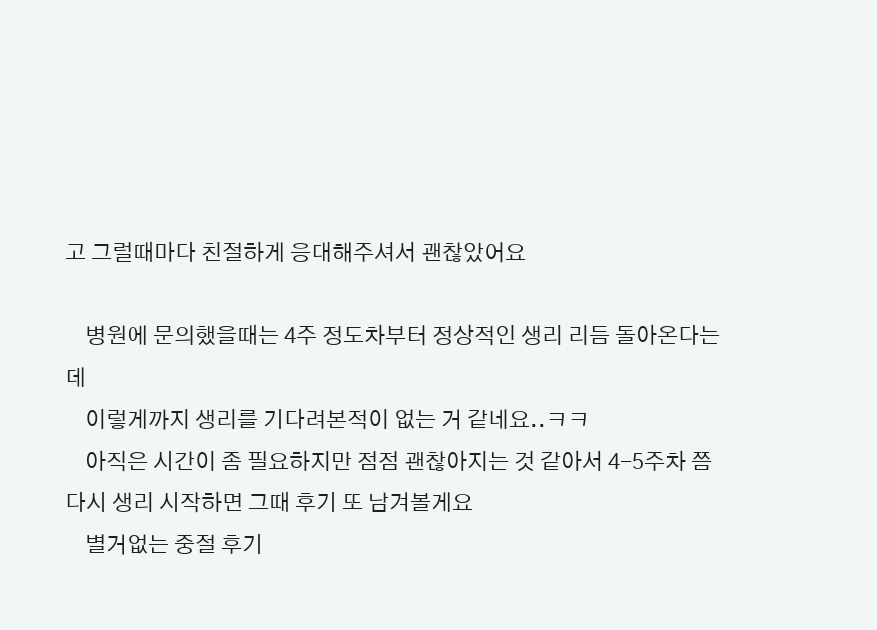고 그럴때마다 친절하게 응대해주셔서 괜찮았어요

    병원에 문의했을때는 4주 정도차부터 정상적인 생리 리듬 돌아온다는데
    이렇게까지 생리를 기다려본적이 없는 거 같네요..ㅋㅋ
    아직은 시간이 좀 필요하지만 점점 괜찮아지는 것 같아서 4-5주차 쯤 다시 생리 시작하면 그때 후기 또 남겨볼게요
    별거없는 중절 후기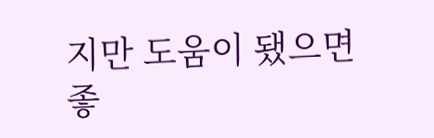지만 도움이 됐으면 좋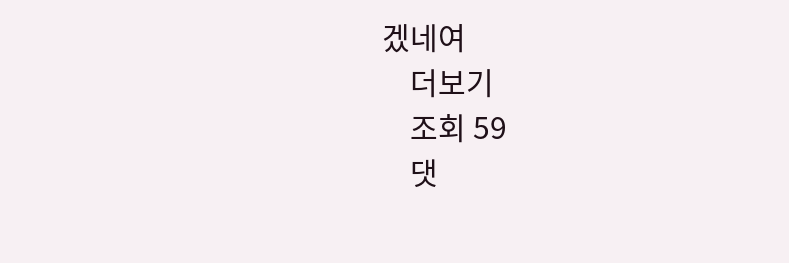겠네여
    더보기
    조회 59
    댓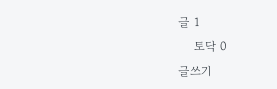글 1
    토닥 0
글쓰기